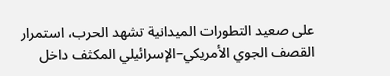على صعيد التطورات الميدانية تشهد الحرب، استمرار القصف الجوي الأمريكي–الإسرائيلي المكثف داخل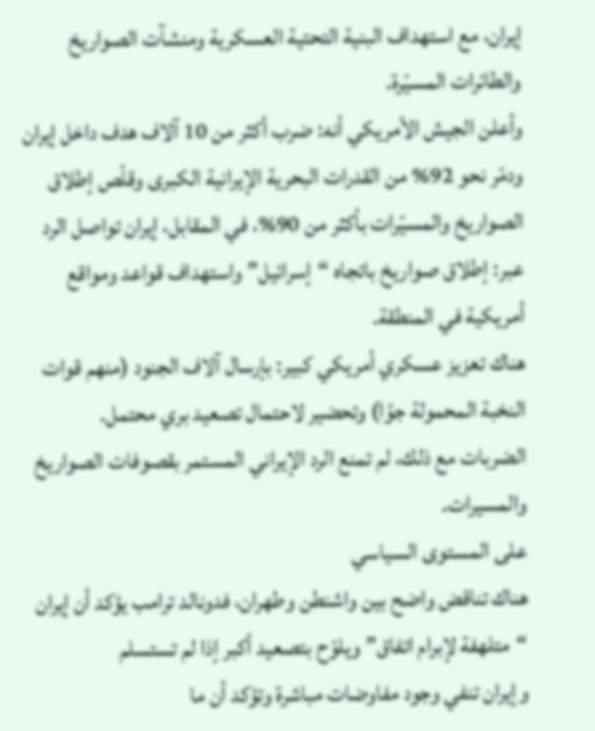إيران، مع استهداف البنية التحتية العسكرية ومنشآت الصواريخ والطائرات المسيّرة.
وأعلن الجيش الأمريكي أنه: ضرب أكثر من 10 آلاف هدف داخل إيران ودمّر نحو 92% من القدرات البحرية الإيرانية الكبرى وقلّص إطلاق الصواريخ والمسيّرات بأكثر من 90%، في المقابل، إيران تواصل الرد عبر: إطلاق صواريخ باتجاه “إسرائيل” واستهداف قواعد ومواقع أمريكية في المنطقة.
هناك تعزيز عسكري أمريكي كبير: بإرسال آلاف الجنود (منهم قوات النخبة المحمولة جوًا) وتحضير لاحتمال تصعيد بري محتمل.
الضربات مع ذلك، لم تمنع الرد الإيراني المستمر بقصوفات الصواريخ والمسيرات.
على المستوى السياسي
هناك تناقض واضح بين واشنطن وطهران، فدونالد ترامب يؤكد أن إيران “متلهفة لإبرام اتفاق” ويلوّح بتصعيد أكبر إذا لم تستسلم
وإيران تنفي وجود مفاوضات مباشرة وتؤكد أن ما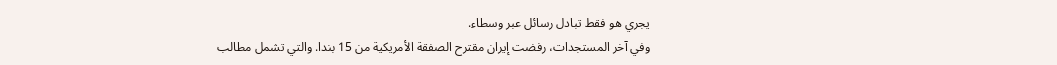يجري هو فقط تبادل رسائل عبر وسطاء.
وفي آخر المستجدات، رفضت إيران مقترح الصفقة الأمريكية من 15 بندا. والتي تشمل مطالب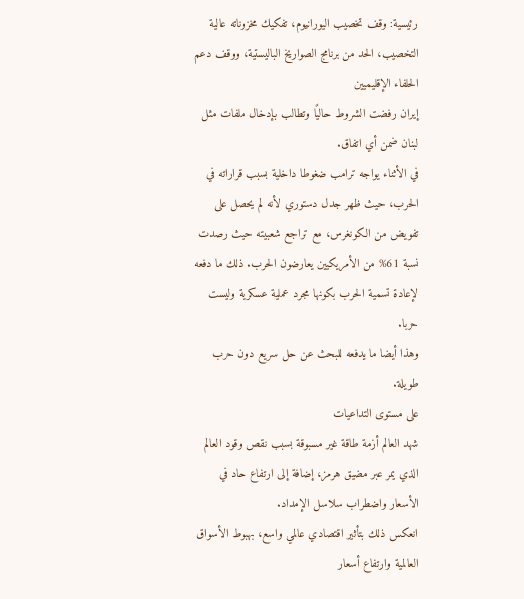رئيسية: وقف تخصيب اليورانيوم، تفكيك مخزوناته عالية التخصيب، الحد من برنامج الصواريخ الباليستية، ووقف دعم الحلفاء الإقليميين
إيران رفضت الشروط حاليًا وتطالب بإدخال ملفات مثل لبنان ضمن أي اتفاق.
في الأثناء يواجه ترامب ضغوطا داخلية بسبب قراراته في الحرب، حيث ظهر جدل دستوري لأنه لم يحصل على تفويض من الكونغرس، مع تراجع شعبيته حيث رصدت نسبة 61% من الأمريكيين يعارضون الحرب. ذلك ما دفعه لإعادة تسمية الحرب بكونها مجرد عملية عسكرية وليست حربا.
وهذا أيضا ما يدفعه للبحث عن حل سريع دون حرب طويلة.
على مستوى التداعيات
شهد العالم أزمة طاقة غير مسبوقة بسبب نقص وقود العالم الذي يمر عبر مضيق هرمز، إضافة إلى ارتفاع حاد في الأسعار واضطراب سلاسل الإمداد.
انعكس ذلك بتأثير اقتصادي عالمي واسع، بهبوط الأسواق العالمية وارتفاع أسعار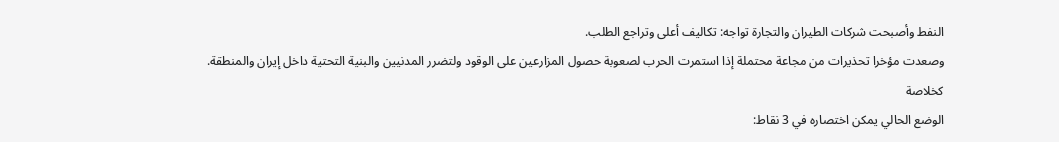النفط وأصبحت شركات الطيران والتجارة تواجه: تكاليف أعلى وتراجع الطلب.
وصعدت مؤخرا تحذيرات من مجاعة محتملة إذا استمرت الحرب لصعوبة حصول المزارعين على الوقود ولتضرر المدنيين والبنية التحتية داخل إيران والمنطقة.
كخلاصة
الوضع الحالي يمكن اختصاره في 3 نقاط: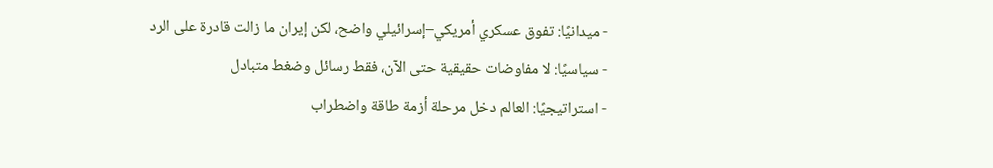- ميدانيًا: تفوق عسكري أمريكي–إسرائيلي واضح، لكن إيران ما زالت قادرة على الرد
- سياسيًا: لا مفاوضات حقيقية حتى الآن، فقط رسائل وضغط متبادل
- استراتيجيًا: العالم دخل مرحلة أزمة طاقة واضطراب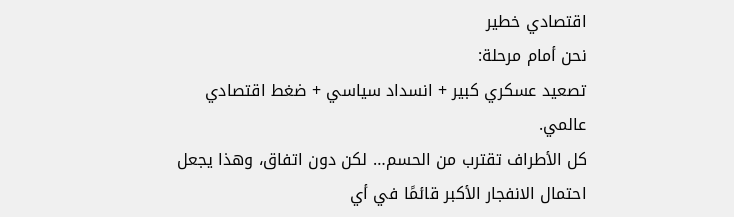اقتصادي خطير
نحن أمام مرحلة:
تصعيد عسكري كبير + انسداد سياسي + ضغط اقتصادي عالمي.
كل الأطراف تقترب من الحسم… لكن دون اتفاق، وهذا يجعل احتمال الانفجار الأكبر قائمًا في أي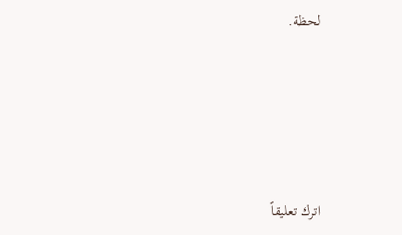لحظة.





اترك تعليقاً